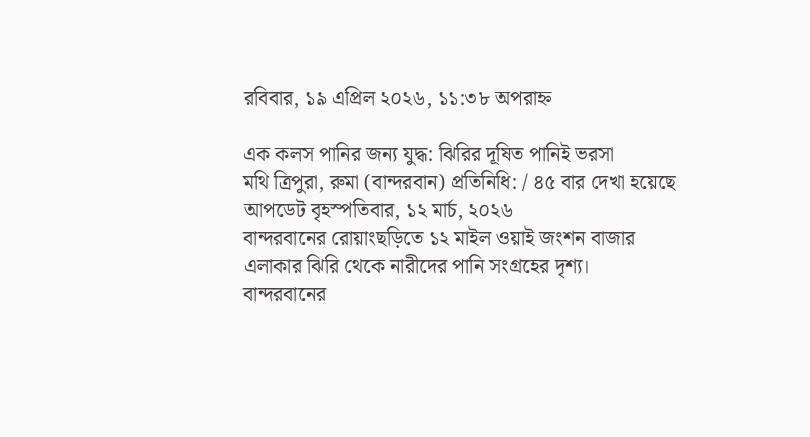রবিবার, ১৯ এপ্রিল ২০২৬, ১১:৩৮ অপরাহ্ন

এক কলস পানির জন্য যুদ্ধ: ঝিরির দূষিত পানিই ভরসা
মথি ত্রিপুরা, রুমা (বান্দরবান) প্রতিনিধি: / ৪৫ বার দেখা হয়েছে
আপডেট বৃহস্পতিবার, ১২ মার্চ, ২০২৬
বান্দরবানের রোয়াংছড়িতে ১২ মাইল ওয়াই জংশন বাজার এলাকার ঝিরি থেকে নারীদের পানি সংগ্রহের দৃশ্য।
বান্দরবানের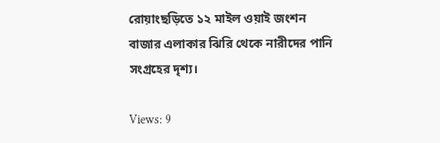রোয়াংছড়িতে ১২ মাইল ওয়াই জংশন বাজার এলাকার ঝিরি থেকে নারীদের পানি সংগ্রহের দৃশ্য।

Views: 9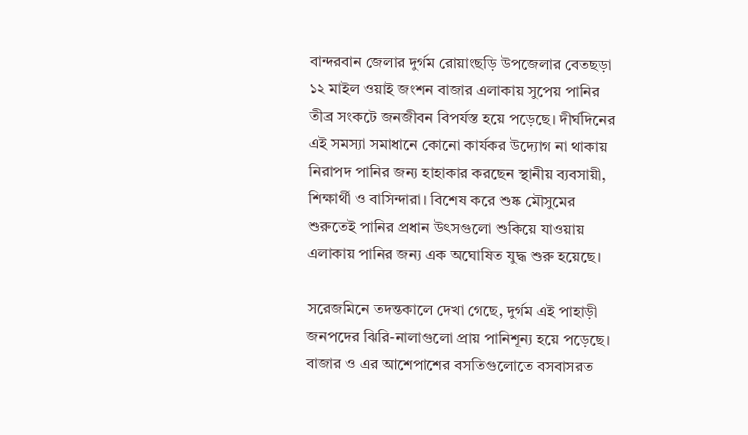বান্দরবান জেলার দুর্গম রোয়াংছড়ি উপজেলার বেতছড়া ১২ মাইল ওয়াই জংশন বাজার এলাকায় সুপেয় পানির তীব্র সংকটে জনজীবন বিপর্যস্ত হয়ে পড়েছে। দীর্ঘদিনের এই সমস্যা সমাধানে কোনো কার্যকর উদ্যোগ না থাকায় নিরাপদ পানির জন্য হাহাকার করছেন স্থানীয় ব্যবসায়ী, শিক্ষার্থী ও বাসিন্দারা। বিশেষ করে শুষ্ক মৌসুমের শুরুতেই পানির প্রধান উৎসগুলো শুকিয়ে যাওয়ায় এলাকায় পানির জন্য এক অঘোষিত যুদ্ধ শুরু হয়েছে।

সরেজমিনে তদন্তকালে দেখা গেছে, দুর্গম এই পাহাড়ী জনপদের ঝিরি-নালাগুলো প্রায় পানিশূন্য হয়ে পড়েছে। বাজার ও এর আশেপাশের বসতিগুলোতে বসবাসরত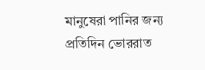মানুষেরা পানির জন্য প্রতিদিন ভোররাত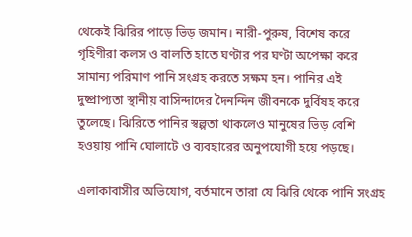থেকেই ঝিরির পাড়ে ভিড় জমান। নারী-পুরুষ, বিশেষ করে গৃহিণীরা কলস ও বালতি হাতে ঘণ্টার পর ঘণ্টা অপেক্ষা করে সামান্য পরিমাণ পানি সংগ্রহ করতে সক্ষম হন। পানির এই দুষ্প্রাপ্যতা স্থানীয় বাসিন্দাদের দৈনন্দিন জীবনকে দুর্বিষহ করে তুলেছে। ঝিরিতে পানির স্বল্পতা থাকলেও মানুষের ভিড় বেশি হওয়ায় পানি ঘোলাটে ও ব্যবহারের অনুপযোগী হয়ে পড়ছে।

এলাকাবাসীর অভিযোগ, বর্তমানে তারা যে ঝিরি থেকে পানি সংগ্রহ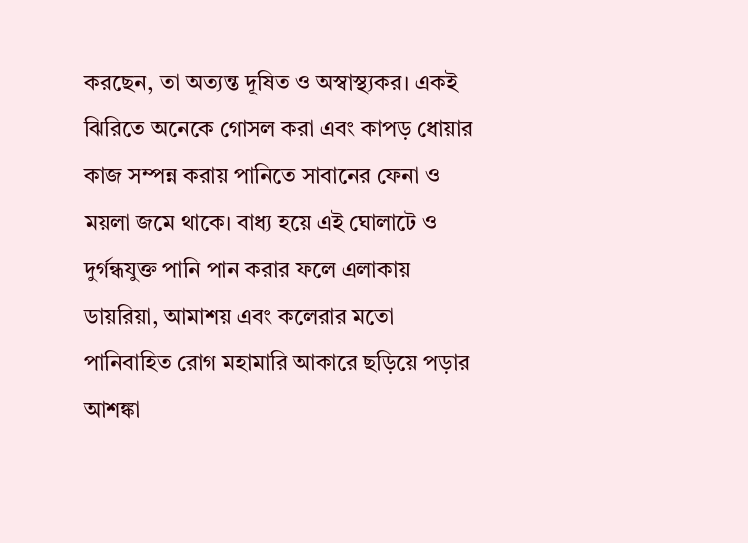করছেন, তা অত্যন্ত দূষিত ও অস্বাস্থ্যকর। একই ঝিরিতে অনেকে গোসল করা এবং কাপড় ধোয়ার কাজ সম্পন্ন করায় পানিতে সাবানের ফেনা ও ময়লা জমে থাকে। বাধ্য হয়ে এই ঘোলাটে ও দুর্গন্ধযুক্ত পানি পান করার ফলে এলাকায় ডায়রিয়া, আমাশয় এবং কলেরার মতো পানিবাহিত রোগ মহামারি আকারে ছড়িয়ে পড়ার আশঙ্কা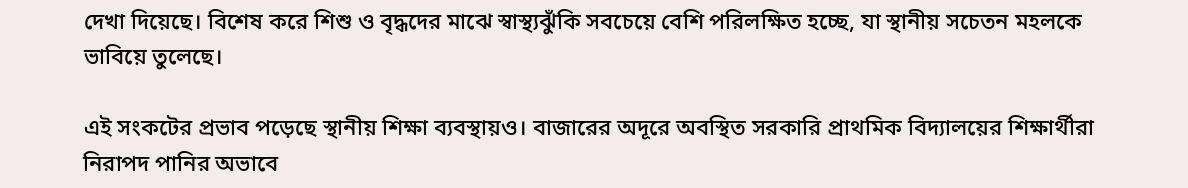দেখা দিয়েছে। বিশেষ করে শিশু ও বৃদ্ধদের মাঝে স্বাস্থ্যঝুঁকি সবচেয়ে বেশি পরিলক্ষিত হচ্ছে, যা স্থানীয় সচেতন মহলকে ভাবিয়ে তুলেছে।

এই সংকটের প্রভাব পড়েছে স্থানীয় শিক্ষা ব্যবস্থায়ও। বাজারের অদূরে অবস্থিত সরকারি প্রাথমিক বিদ্যালয়ের শিক্ষার্থীরা নিরাপদ পানির অভাবে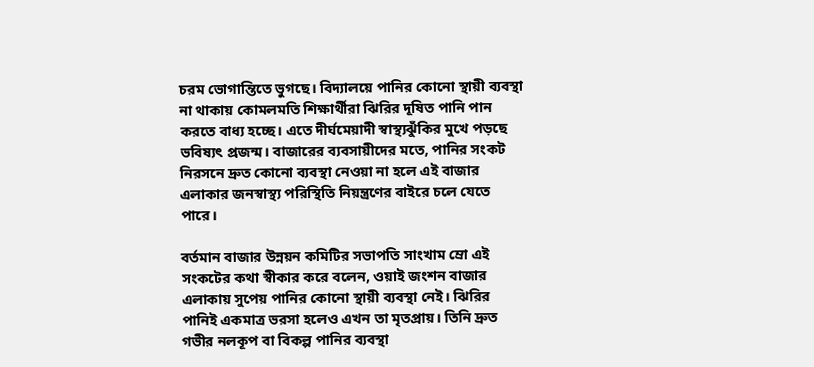চরম ভোগান্তিতে ভুগছে। বিদ্যালয়ে পানির কোনো স্থায়ী ব্যবস্থা না থাকায় কোমলমতি শিক্ষার্থীরা ঝিরির দূষিত পানি পান করতে বাধ্য হচ্ছে। এতে দীর্ঘমেয়াদী স্বাস্থ্যঝুঁকির মুখে পড়ছে ভবিষ্যৎ প্রজন্ম। বাজারের ব্যবসায়ীদের মতে, পানির সংকট নিরসনে দ্রুত কোনো ব্যবস্থা নেওয়া না হলে এই বাজার এলাকার জনস্বাস্থ্য পরিস্থিতি নিয়ন্ত্রণের বাইরে চলে যেতে পারে।

বর্তমান বাজার উন্নয়ন কমিটির সভাপতি সাংখাম ম্রো এই সংকটের কথা স্বীকার করে বলেন, ওয়াই জংশন বাজার এলাকায় সুপেয় পানির কোনো স্থায়ী ব্যবস্থা নেই। ঝিরির পানিই একমাত্র ভরসা হলেও এখন তা মৃতপ্রায়। তিনি দ্রুত গভীর নলকূপ বা বিকল্প পানির ব্যবস্থা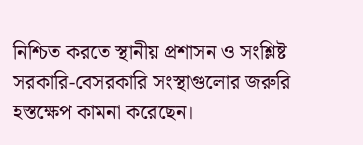নিশ্চিত করতে স্থানীয় প্রশাসন ও সংশ্লিষ্ট সরকারি-বেসরকারি সংস্থাগুলোর জরুরি হস্তক্ষেপ কামনা করেছেন।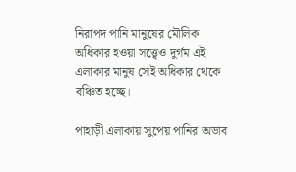নিরাপদ পানি মানুষের মৌলিক অধিকার হওয়া সত্ত্বেও দুর্গম এই এলাকার মানুষ সেই অধিকার থেকে বঞ্চিত হচ্ছে।

পাহাড়ী এলাকায় সুপেয় পানির অভাব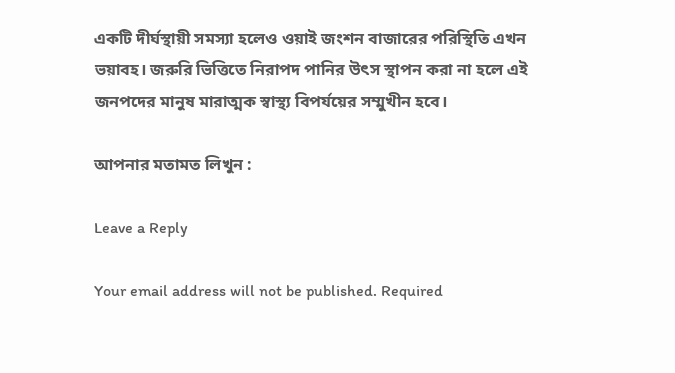একটি দীর্ঘস্থায়ী সমস্যা হলেও ওয়াই জংশন বাজারের পরিস্থিতি এখন ভয়াবহ। জরুরি ভিত্তিতে নিরাপদ পানির উৎস স্থাপন করা না হলে এই জনপদের মানুষ মারাত্মক স্বাস্থ্য বিপর্যয়ের সম্মুখীন হবে।

আপনার মতামত লিখুন :

Leave a Reply

Your email address will not be published. Required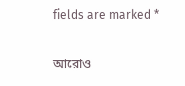fields are marked *

আরোও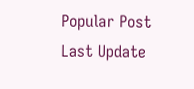Popular Post
Last Update